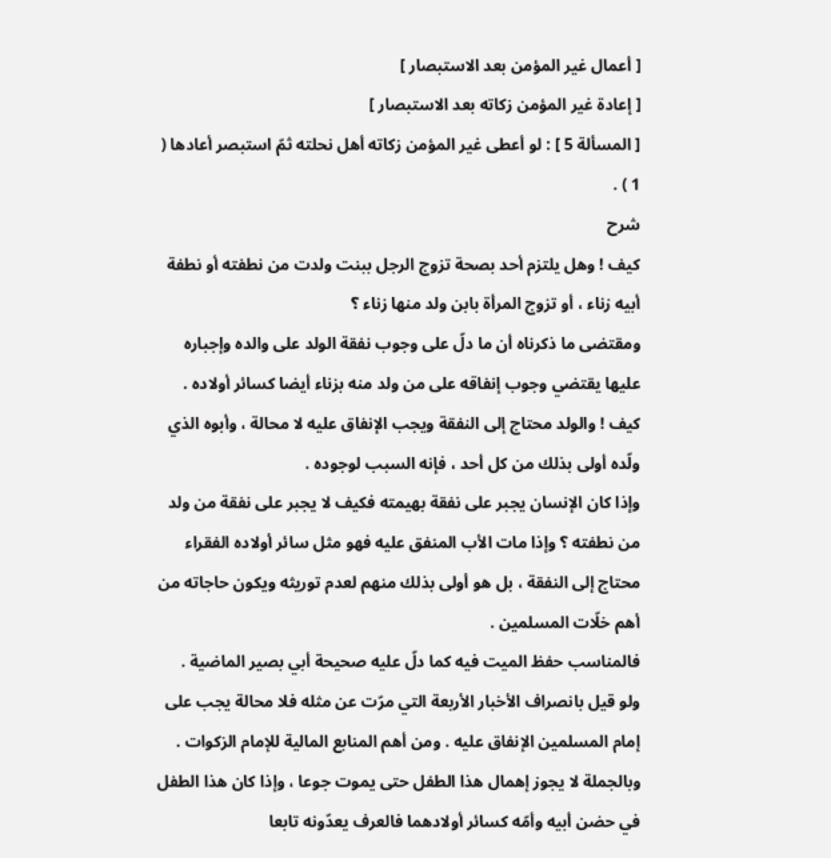[ أعمال غير المؤمن بعد الاستبصار ]
[ إعادة غير المؤمن زكاته بعد الاستبصار ]
[ المسألة 5 ] : لو أعطى غير المؤمن زكاته أهل نحلته ثمّ استبصر أعادها ( 1 ) .
شرح
كيف ! وهل يلتزم أحد بصحة تزوج الرجل ببنت ولدت من نطفته أو نطفة أبيه زناء ، أو تزوج المرأة بابن ولد منها زناء ؟
ومقتضى ما ذكرناه أن ما دلّ على وجوب نفقة الولد على والده وإجباره عليها يقتضي وجوب إنفاقه على من ولد منه بزناء أيضا كسائر أولاده .
كيف ! والولد محتاج إلى النفقة ويجب الإنفاق عليه لا محالة ، وأبوه الذي ولّده أولى بذلك من كل أحد ، فإنه السبب لوجوده .
وإذا كان الإنسان يجبر على نفقة بهيمته فكيف لا يجبر على نفقة من ولد من نطفته ؟ وإذا مات الأب المنفق عليه فهو مثل سائر أولاده الفقراء محتاج إلى النفقة ، بل هو أولى بذلك منهم لعدم توريثه ويكون حاجاته من أهم خلّات المسلمين .
فالمناسب حفظ الميت فيه كما دلّ عليه صحيحة أبي بصير الماضية .
ولو قيل بانصراف الأخبار الأربعة التي مرّت عن مثله فلا محالة يجب على إمام المسلمين الإنفاق عليه . ومن أهم المنابع المالية للإمام الزكوات .
وبالجملة لا يجوز إهمال هذا الطفل حتى يموت جوعا ، وإذا كان هذا الطفل في حضن أبيه وأمّه كسائر أولادهما فالعرف يعدّونه تابعا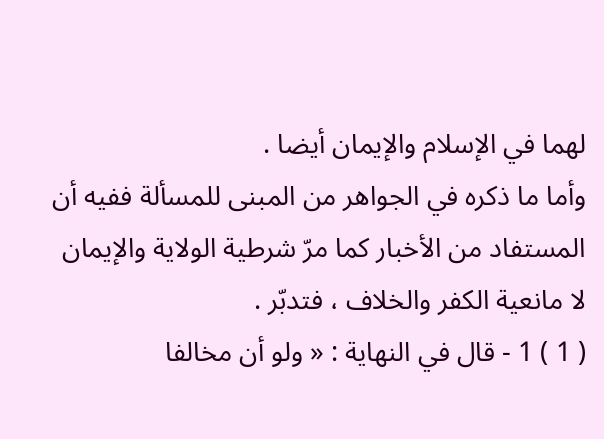لهما في الإسلام والإيمان أيضا .
وأما ما ذكره في الجواهر من المبنى للمسألة ففيه أن المستفاد من الأخبار كما مرّ شرطية الولاية والإيمان لا مانعية الكفر والخلاف ، فتدبّر .
( 1 ) 1 - قال في النهاية : « ولو أن مخالفا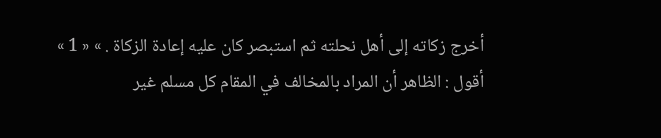أخرج زكاته إلى أهل نحلته ثم استبصر كان عليه إعادة الزكاة . » « 1 »
أقول : الظاهر أن المراد بالمخالف في المقام كل مسلم غير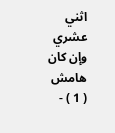اثني عشري وإن كان
هامش
( 1 ) -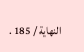النهاية / 185 .